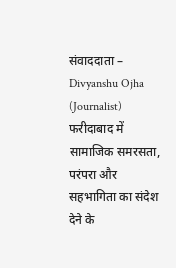संवाददाता – Divyanshu Ojha (Journalist)
फरीदाबाद में सामाजिक समरसता, परंपरा और सहभागिता का संदेश देने के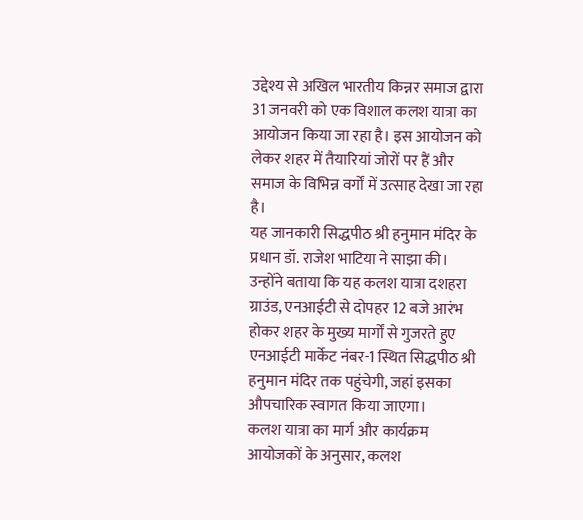उद्देश्य से अखिल भारतीय किन्नर समाज द्वारा 31 जनवरी को एक विशाल कलश यात्रा का आयोजन किया जा रहा है। इस आयोजन को लेकर शहर में तैयारियां जोरों पर हैं और समाज के विभिन्न वर्गों में उत्साह देखा जा रहा है।
यह जानकारी सिद्धपीठ श्री हनुमान मंदिर के प्रधान डॉ. राजेश भाटिया ने साझा की। उन्होंने बताया कि यह कलश यात्रा दशहरा ग्राउंड, एनआईटी से दोपहर 12 बजे आरंभ होकर शहर के मुख्य मार्गों से गुजरते हुए एनआईटी मार्केट नंबर-1 स्थित सिद्धपीठ श्री हनुमान मंदिर तक पहुंचेगी, जहां इसका औपचारिक स्वागत किया जाएगा।
कलश यात्रा का मार्ग और कार्यक्रम
आयोजकों के अनुसार, कलश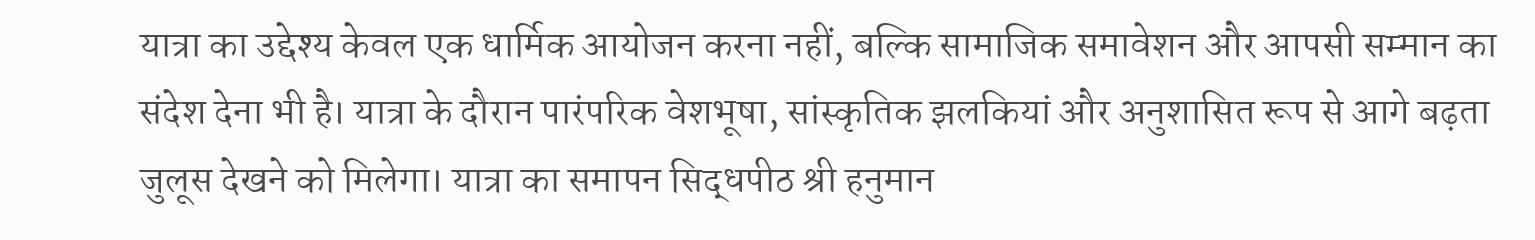यात्रा का उद्देश्य केवल एक धार्मिक आयोजन करना नहीं, बल्कि सामाजिक समावेशन और आपसी सम्मान का संदेश देना भी है। यात्रा के दौरान पारंपरिक वेशभूषा, सांस्कृतिक झलकियां और अनुशासित रूप से आगे बढ़ता जुलूस देखने को मिलेगा। यात्रा का समापन सिद्धपीठ श्री हनुमान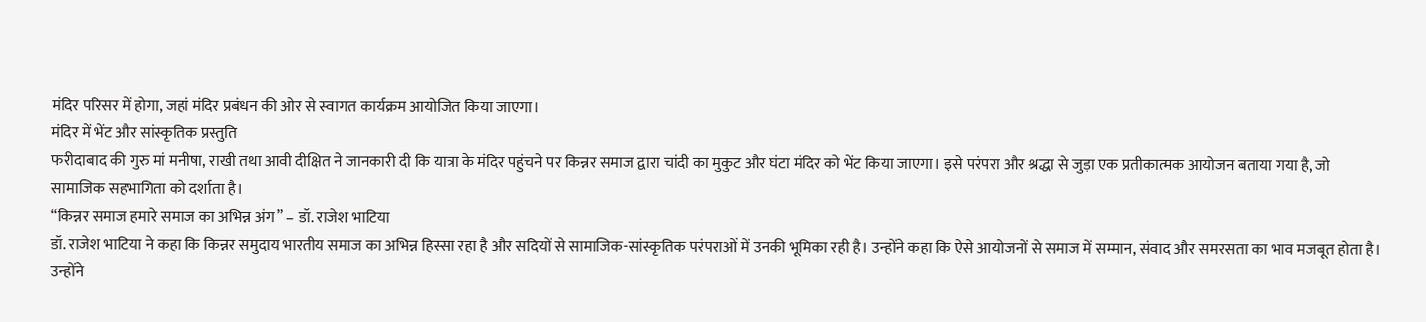मंदिर परिसर में होगा, जहां मंदिर प्रबंधन की ओर से स्वागत कार्यक्रम आयोजित किया जाएगा।
मंदिर में भेंट और सांस्कृतिक प्रस्तुति
फरीदाबाद की गुरु मां मनीषा, राखी तथा आवी दीक्षित ने जानकारी दी कि यात्रा के मंदिर पहुंचने पर किन्नर समाज द्वारा चांदी का मुकुट और घंटा मंदिर को भेंट किया जाएगा। इसे परंपरा और श्रद्धा से जुड़ा एक प्रतीकात्मक आयोजन बताया गया है, जो सामाजिक सहभागिता को दर्शाता है।
“किन्नर समाज हमारे समाज का अभिन्न अंग” – डॉ. राजेश भाटिया
डॉ. राजेश भाटिया ने कहा कि किन्नर समुदाय भारतीय समाज का अभिन्न हिस्सा रहा है और सदियों से सामाजिक-सांस्कृतिक परंपराओं में उनकी भूमिका रही है। उन्होंने कहा कि ऐसे आयोजनों से समाज में सम्मान, संवाद और समरसता का भाव मजबूत होता है।
उन्होंने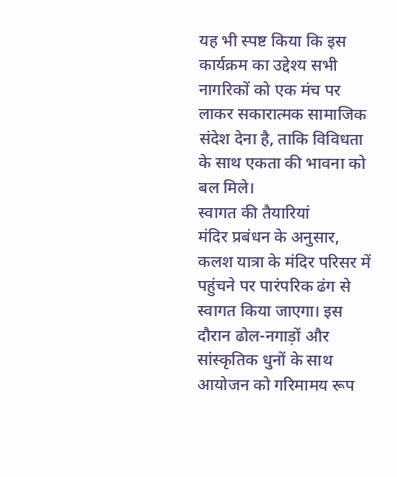यह भी स्पष्ट किया कि इस कार्यक्रम का उद्देश्य सभी नागरिकों को एक मंच पर लाकर सकारात्मक सामाजिक संदेश देना है, ताकि विविधता के साथ एकता की भावना को बल मिले।
स्वागत की तैयारियां
मंदिर प्रबंधन के अनुसार, कलश यात्रा के मंदिर परिसर में पहुंचने पर पारंपरिक ढंग से स्वागत किया जाएगा। इस दौरान ढोल-नगाड़ों और सांस्कृतिक धुनों के साथ आयोजन को गरिमामय रूप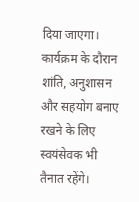दिया जाएगा। कार्यक्रम के दौरान शांति, अनुशासन और सहयोग बनाए रखने के लिए स्वयंसेवक भी तैनात रहेंगे।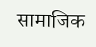सामाजिक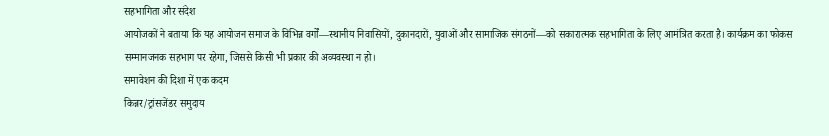सहभागिता और संदेश
आयोजकों ने बताया कि यह आयोजन समाज के विभिन्न वर्गों—स्थानीय निवासियों, दुकानदारों, युवाओं और सामाजिक संगठनों—को सकारात्मक सहभागिता के लिए आमंत्रित करता है। कार्यक्रम का फोकस सम्मानजनक सहभाग पर रहेगा, जिससे किसी भी प्रकार की अव्यवस्था न हो।
समावेशन की दिशा में एक कदम
किन्नर/ट्रांसजेंडर समुदाय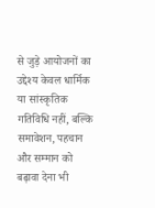से जुड़े आयोजनों का उद्देश्य केवल धार्मिक या सांस्कृतिक गतिविधि नहीं, बल्कि समावेशन, पहचान और सम्मान को बढ़ावा देना भी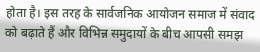होता है। इस तरह के सार्वजनिक आयोजन समाज में संवाद को बढ़ाते हैं और विभिन्न समुदायों के बीच आपसी समझ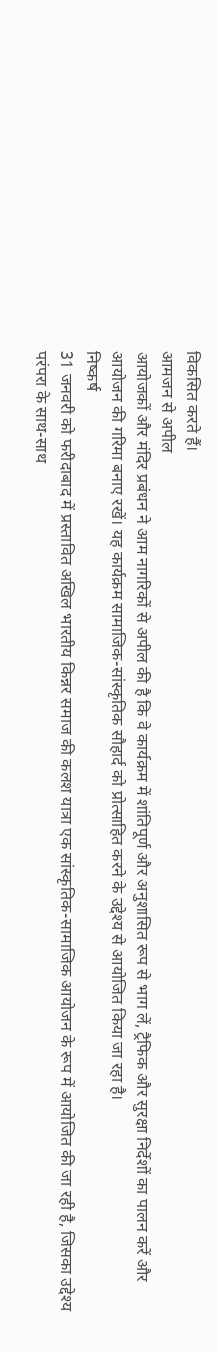विकसित करते हैं।
आमजन से अपील
आयोजकों और मंदिर प्रबंधन ने आम नागरिकों से अपील की है कि वे कार्यक्रम में शांतिपूर्ण और अनुशासित रूप से भाग लें, ट्रैफिक और सुरक्षा निर्देशों का पालन करें और आयोजन की गरिमा बनाए रखें। यह कार्यक्रम सामाजिक-सांस्कृतिक सौहार्द को प्रोत्साहित करने के उद्देश्य से आयोजित किया जा रहा है।
निष्कर्ष
31 जनवरी को फरीदाबाद में प्रस्तावित अखिल भारतीय किन्नर समाज की कलश यात्रा एक सांस्कृतिक-सामाजिक आयोजन के रूप में आयोजित की जा रही है, जिसका उद्देश्य परंपरा के साथ-साथ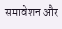समावेशन और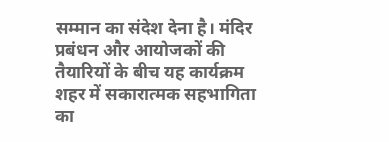सम्मान का संदेश देना है। मंदिर प्रबंधन और आयोजकों की तैयारियों के बीच यह कार्यक्रम शहर में सकारात्मक सहभागिता का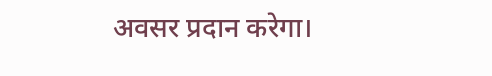अवसर प्रदान करेगा।